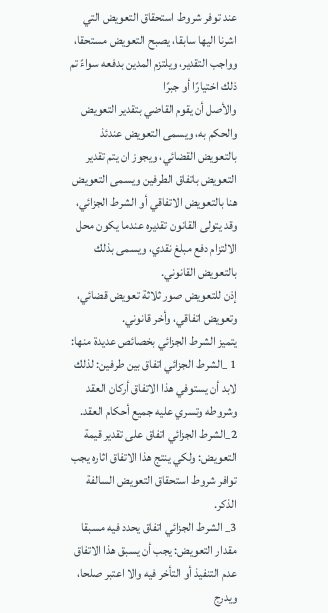عند توفر شروط استحقاق التعويض التي اشرنا اليها سابقا، يصبح التعويض مستحقا، وواجب التقدير، ويلتزم المدين بدفعه سواءً تم ذلك اختيارًا أو جبرًا
والأصل أن يقوم القاضي بتقدير التعويض والحكم به، ويسمى التعويض عندئذ بالتعويض القضائي، ويجوز ان يتم تقدير التعويض باتفاق الطرفين ويسمى التعويض هنا بالتعويض الاتفاقي أو الشرط الجزائي، وقد يتولى القانون تقديره عندما يكون محل الالتزام دفع مبلغ نقدي، ويسمى بذلك بالتعويض القانوني.
إذن للتعويض صور ثلاثة تعويض قضائي، وتعويض اتفاقي، وأخر قانوني.
يتميز الشرط الجزائي بخصائص عديدة منها:
1 _الشرط الجزائي اتفاق بين طرفين: لذلك لابد أن يستوفي هذا الاتفاق أركان العقد وشروطه وتسري عليه جميع أحكام العقد.
2_الشرط الجزائي اتفاق على تقدير قيمة التعويض: ولكي ينتج هذا الاتفاق اثاره يجب توافر شروط استحقاق التعويض السالفة الذكر.
3_ الشرط الجزائي اتفاق يحدد فيه مسبقا مقدار التعويض: يجب أن يسبق هذا الاتفاق عدم التنفيذ أو التأخر فيه والا اعتبر صلحا، ويدرج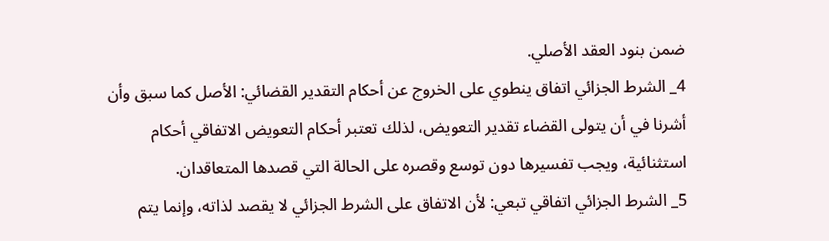ضمن بنود العقد الأصلي.
4_ الشرط الجزائي اتفاق ينطوي على الخروج عن أحكام التقدير القضائي: الأصل كما سبق وأن أشرنا في أن يتولى القضاء تقدير التعويض، لذلك تعتبر أحكام التعويض الاتفاقي أحكام استثنائية، ويجب تفسيرها دون توسع وقصره على الحالة التي قصدها المتعاقدان.
5_ الشرط الجزائي اتفاقي تبعي: لأن الاتفاق على الشرط الجزائي لا يقصد لذاته، وإنما يتم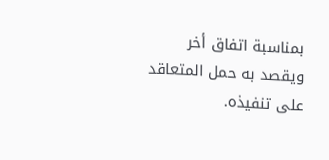بمناسبة اتفاق أخر ويقصد به حمل المتعاقد على تنفيذه.